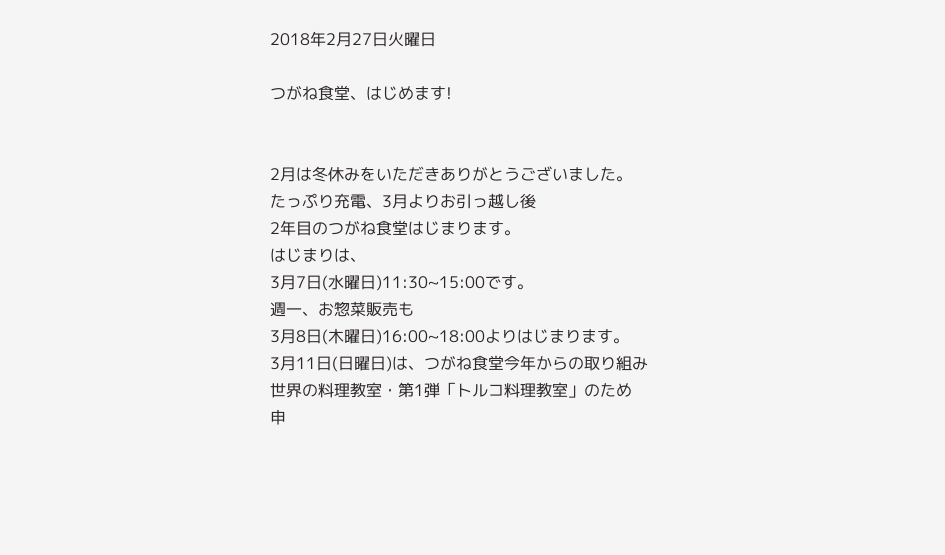2018年2月27日火曜日

つがね食堂、はじめます!


2月は冬休みをいただきありがとうございました。
たっぷり充電、3月よりお引っ越し後
2年目のつがね食堂はじまります。
はじまりは、
3月7日(水曜日)11:30~15:00です。
週一、お惣菜販売も
3月8日(木曜日)16:00~18:00よりはじまります。
3月11日(日曜日)は、つがね食堂今年からの取り組み
世界の料理教室・第1弾「トルコ料理教室」のため
申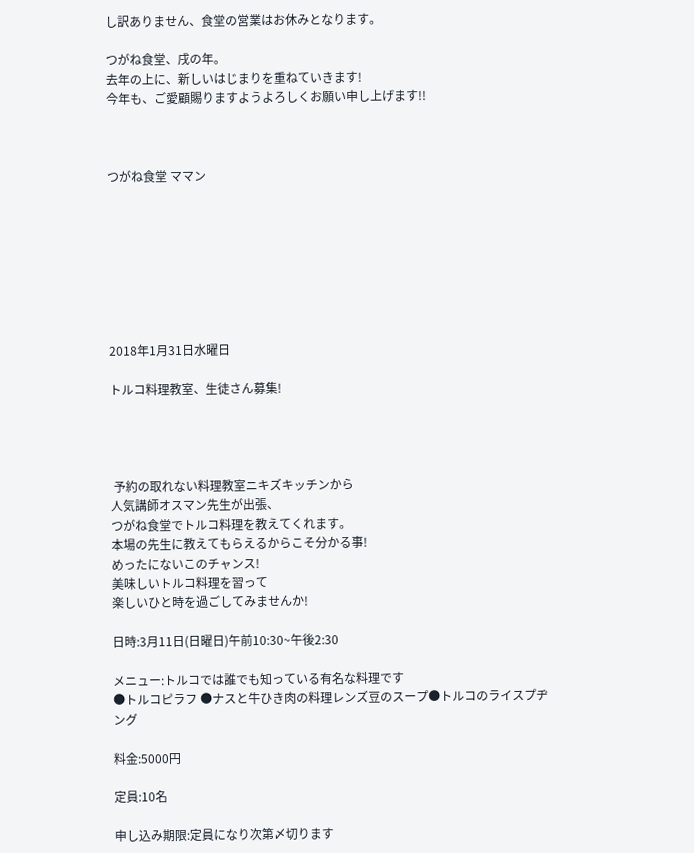し訳ありません、食堂の営業はお休みとなります。

つがね食堂、戌の年。
去年の上に、新しいはじまりを重ねていきます!
今年も、ご愛顧賜りますようよろしくお願い申し上げます!!



つがね食堂 ママン








2018年1月31日水曜日

トルコ料理教室、生徒さん募集!




 予約の取れない料理教室ニキズキッチンから
人気講師オスマン先生が出張、
つがね食堂でトルコ料理を教えてくれます。
本場の先生に教えてもらえるからこそ分かる事!
めったにないこのチャンス!
美味しいトルコ料理を習って
楽しいひと時を過ごしてみませんか!

日時:3月11日(日曜日)午前10:30~午後2:30

メニュー:トルコでは誰でも知っている有名な料理です
●トルコピラフ ●ナスと牛ひき肉の料理レンズ豆のスープ●トルコのライスプヂング

料金:5000円

定員:10名

申し込み期限:定員になり次第〆切ります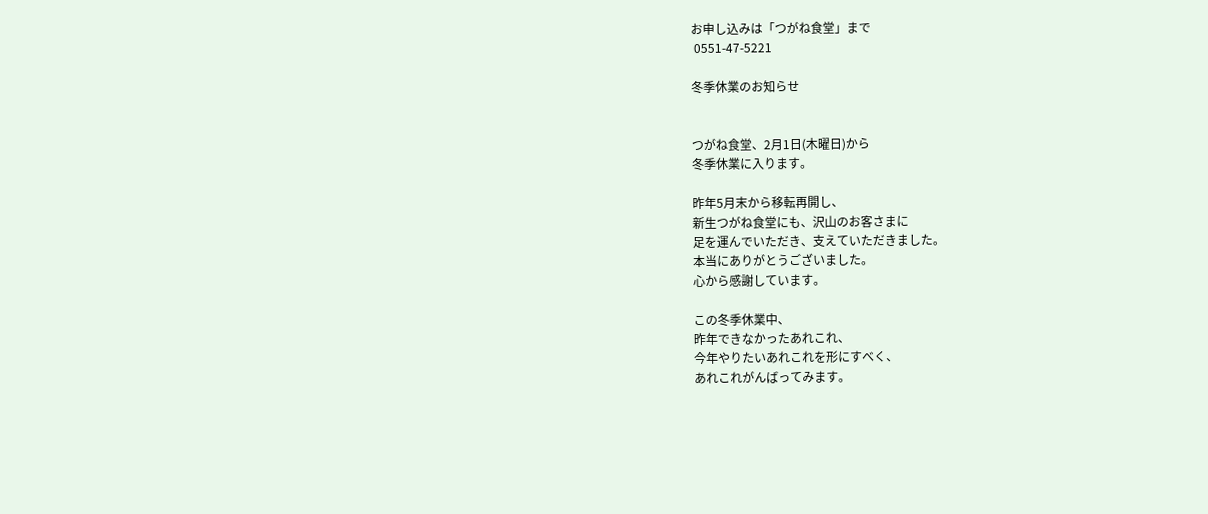お申し込みは「つがね食堂」まで
 0551-47-5221

冬季休業のお知らせ


つがね食堂、2月1日(木曜日)から
冬季休業に入ります。

昨年5月末から移転再開し、
新生つがね食堂にも、沢山のお客さまに
足を運んでいただき、支えていただきました。
本当にありがとうございました。
心から感謝しています。

この冬季休業中、
昨年できなかったあれこれ、
今年やりたいあれこれを形にすべく、
あれこれがんばってみます。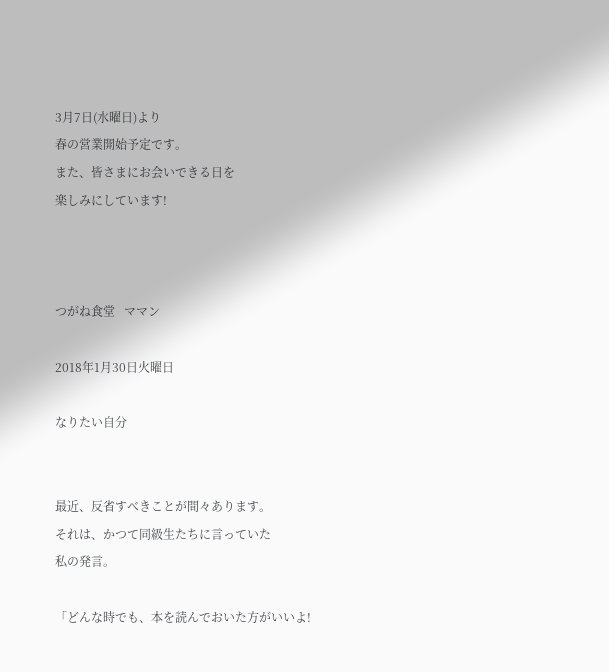3月7日(水曜日)より
春の営業開始予定です。
また、皆さまにお会いできる日を
楽しみにしています!



つがね食堂   ママン

2018年1月30日火曜日

なりたい自分


最近、反省すべきことが間々あります。
それは、かつて同級生たちに言っていた
私の発言。

「どんな時でも、本を読んでおいた方がいいよ!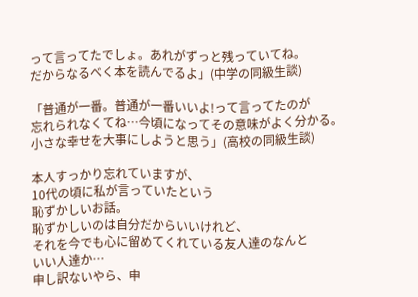って言ってたでしょ。あれがずっと残っていてね。
だからなるべく本を読んでるよ」(中学の同級生談)

「普通が一番。普通が一番いいよ!って言ってたのが
忘れられなくてね…今頃になってその意味がよく分かる。
小さな幸せを大事にしようと思う」(高校の同級生談)

本人すっかり忘れていますが、
10代の頃に私が言っていたという
恥ずかしいお話。
恥ずかしいのは自分だからいいけれど、
それを今でも心に留めてくれている友人達のなんと
いい人達か…
申し訳ないやら、申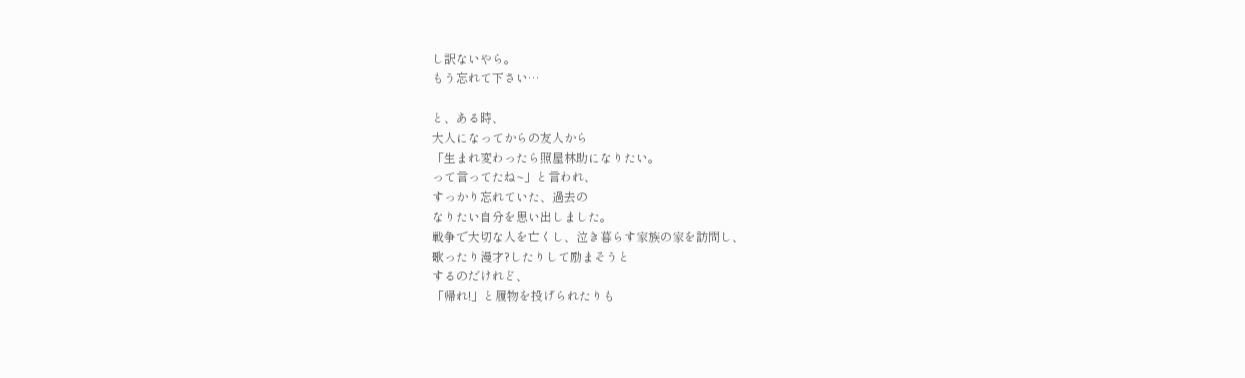し訳ないやら。
もう忘れて下さい…

と、ある時、
大人になってからの友人から
「生まれ変わったら照屋林助になりたい。
って言ってたね~」と言われ、
すっかり忘れていた、過去の
なりたい自分を思い出しました。
戦争で大切な人を亡くし、泣き暮らす家族の家を訪問し、
歌ったり漫才?したりして励まそうと
するのだけれど、
「帰れ!」と履物を投げられたりも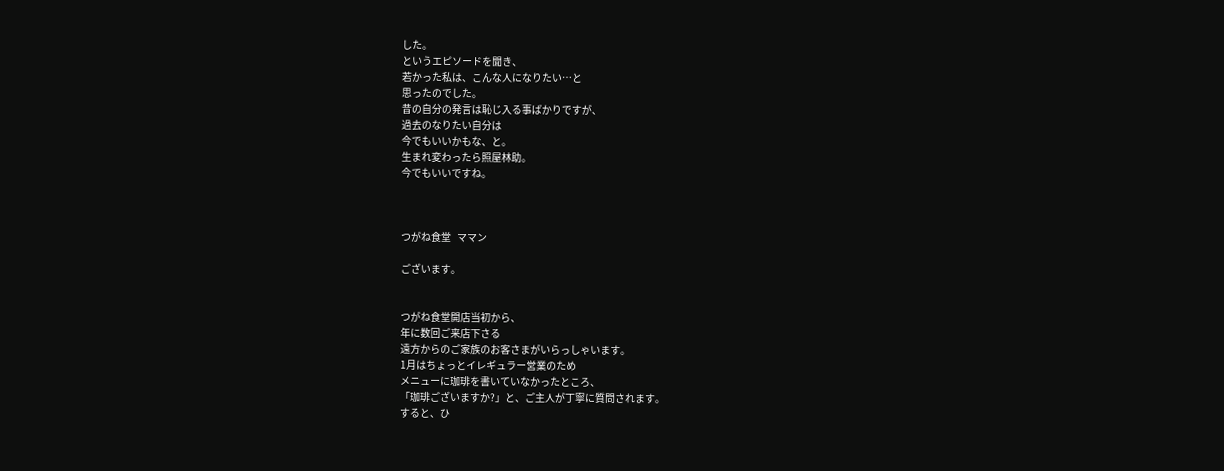した。
というエピソードを聞き、
若かった私は、こんな人になりたい…と
思ったのでした。
昔の自分の発言は恥じ入る事ばかりですが、
過去のなりたい自分は
今でもいいかもな、と。
生まれ変わったら照屋林助。
今でもいいですね。



つがね食堂   ママン

ございます。


つがね食堂開店当初から、
年に数回ご来店下さる
遠方からのご家族のお客さまがいらっしゃいます。
1月はちょっとイレギュラー営業のため
メニューに珈琲を書いていなかったところ、
「珈琲ございますか?」と、ご主人が丁寧に質問されます。
すると、ひ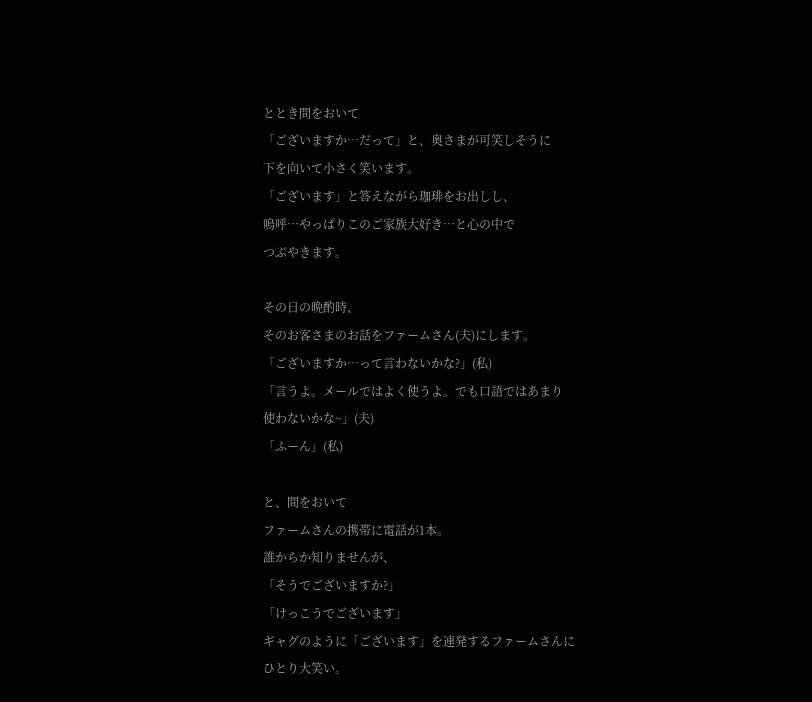ととき間をおいて
「ございますか…だって」と、奥さまが可笑しそうに
下を向いて小さく笑います。
「ございます」と答えながら珈琲をお出しし、
嗚呼…やっぱりこのご家族大好き…と心の中で
つぶやきます。

その日の晩酌時、
そのお客さまのお話をファームさん(夫)にします。
「ございますか…って言わないかな?」(私)
「言うよ。メールではよく使うよ。でも口語ではあまり
使わないかな~」(夫)
「ふーん」(私)

と、間をおいて
ファームさんの携帯に電話が1本。
誰からか知りませんが、
「そうでございますか?」
「けっこうでございます」
ギャグのように「ございます」を連発するファームさんに
ひとり大笑い。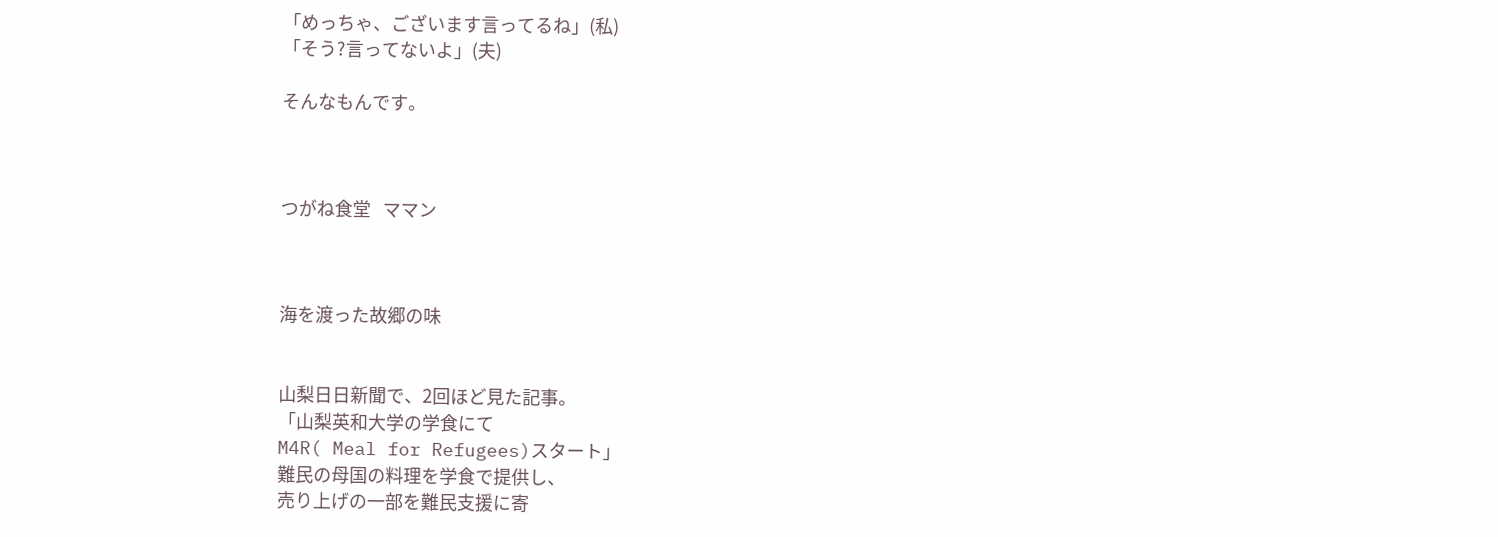「めっちゃ、ございます言ってるね」(私)
「そう?言ってないよ」(夫)

そんなもんです。



つがね食堂   ママン



海を渡った故郷の味


山梨日日新聞で、2回ほど見た記事。
「山梨英和大学の学食にて
M4R( Meal for Refugees)スタート」
難民の母国の料理を学食で提供し、
売り上げの一部を難民支援に寄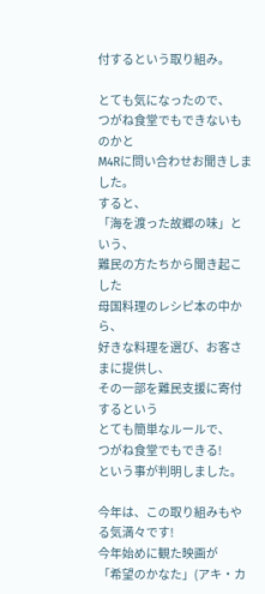付するという取り組み。

とても気になったので、
つがね食堂でもできないものかと
M4Rに問い合わせお聞きしました。
すると、
「海を渡った故郷の味」という、
難民の方たちから聞き起こした
母国料理のレシピ本の中から、
好きな料理を選び、お客さまに提供し、
その一部を難民支援に寄付するという
とても簡単なルールで、
つがね食堂でもできる!
という事が判明しました。

今年は、この取り組みもやる気満々です!
今年始めに観た映画が
「希望のかなた」(アキ・カ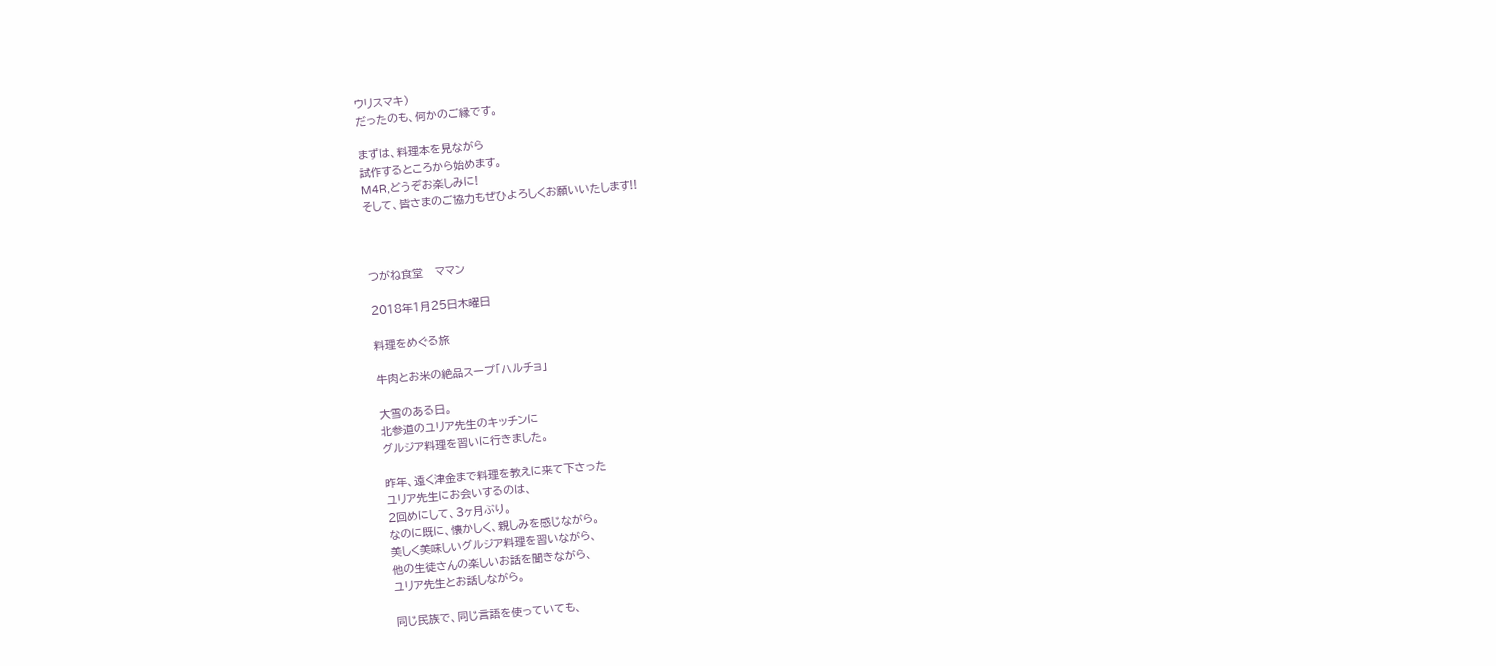ウリスマキ)
だったのも、何かのご縁です。

まずは、料理本を見ながら
試作するところから始めます。
M4R,どうぞお楽しみに!
そして、皆さまのご協力もぜひよろしくお願いいたします!!



つがね食堂   ママン

2018年1月25日木曜日

料理をめぐる旅

牛肉とお米の絶品スープ「ハルチョ」

大雪のある日。
北参道のユリア先生のキッチンに
グルジア料理を習いに行きました。

昨年、遠く津金まで料理を教えに来て下さった
ユリア先生にお会いするのは、
2回めにして、3ヶ月ぶり。
なのに既に、懐かしく、親しみを感じながら。
美しく美味しいグルジア料理を習いながら、
他の生徒さんの楽しいお話を聞きながら、
ユリア先生とお話しながら。

同じ民族で、同じ言語を使っていても、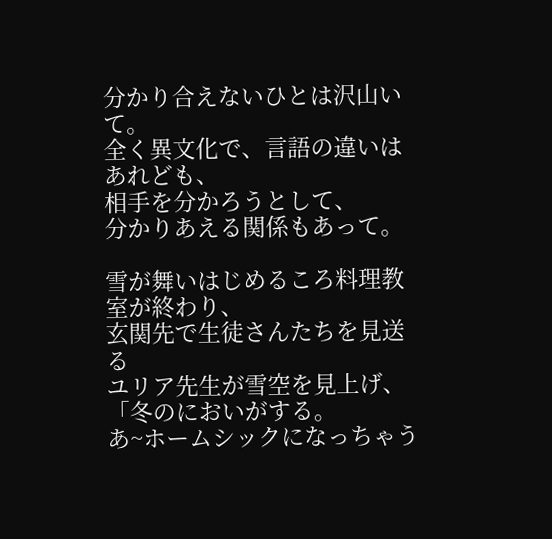分かり合えないひとは沢山いて。
全く異文化で、言語の違いはあれども、
相手を分かろうとして、
分かりあえる関係もあって。

雪が舞いはじめるころ料理教室が終わり、
玄関先で生徒さんたちを見送る
ユリア先生が雪空を見上げ、
「冬のにおいがする。
あ~ホームシックになっちゃう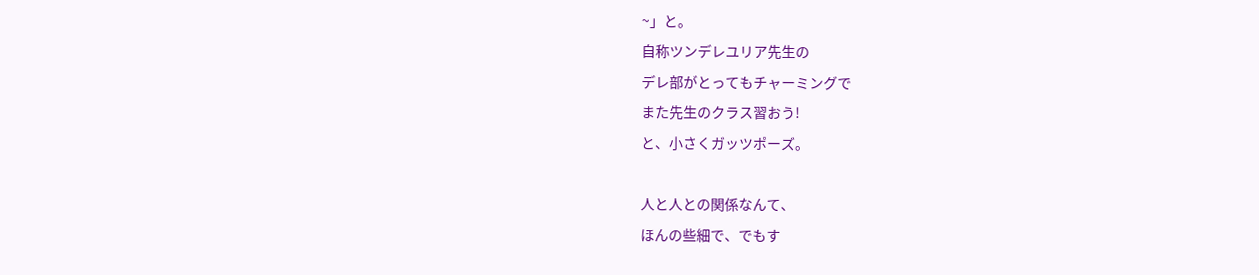~」と。
自称ツンデレユリア先生の
デレ部がとってもチャーミングで
また先生のクラス習おう!
と、小さくガッツポーズ。

人と人との関係なんて、
ほんの些細で、でもす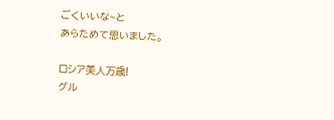ごくいいな~と
あらためて思いました。

ロシア美人万歳!
グル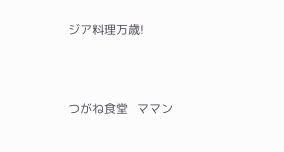ジア料理万歳!



つがね食堂   ママン